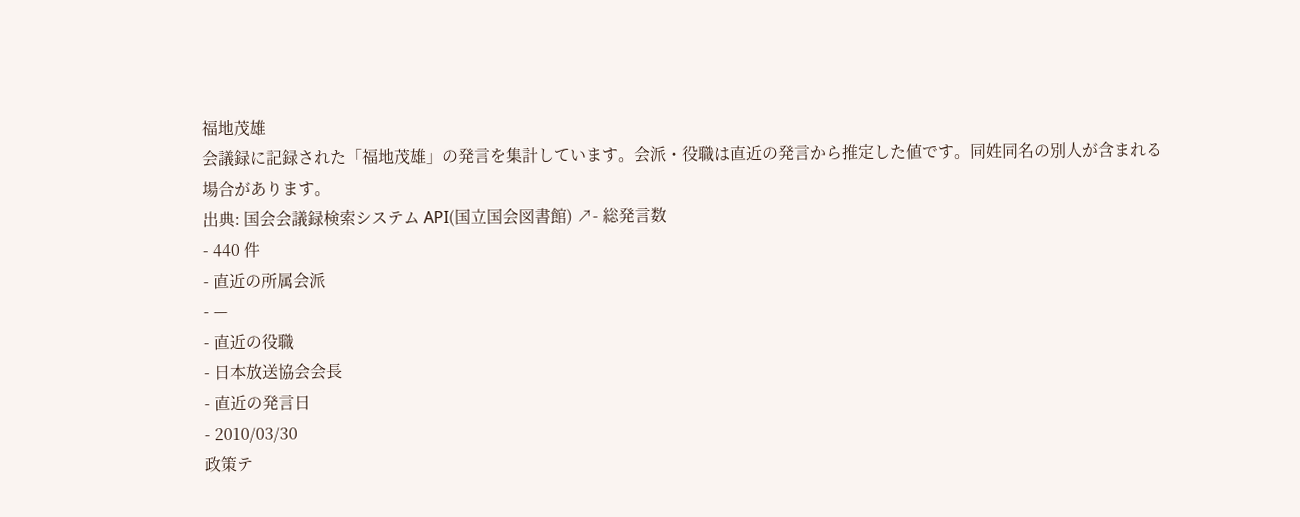福地茂雄
会議録に記録された「福地茂雄」の発言を集計しています。会派・役職は直近の発言から推定した値です。同姓同名の別人が含まれる場合があります。
出典: 国会会議録検索システム API(国立国会図書館) ↗- 総発言数
- 440 件
- 直近の所属会派
- —
- 直近の役職
- 日本放送協会会長
- 直近の発言日
- 2010/03/30
政策テ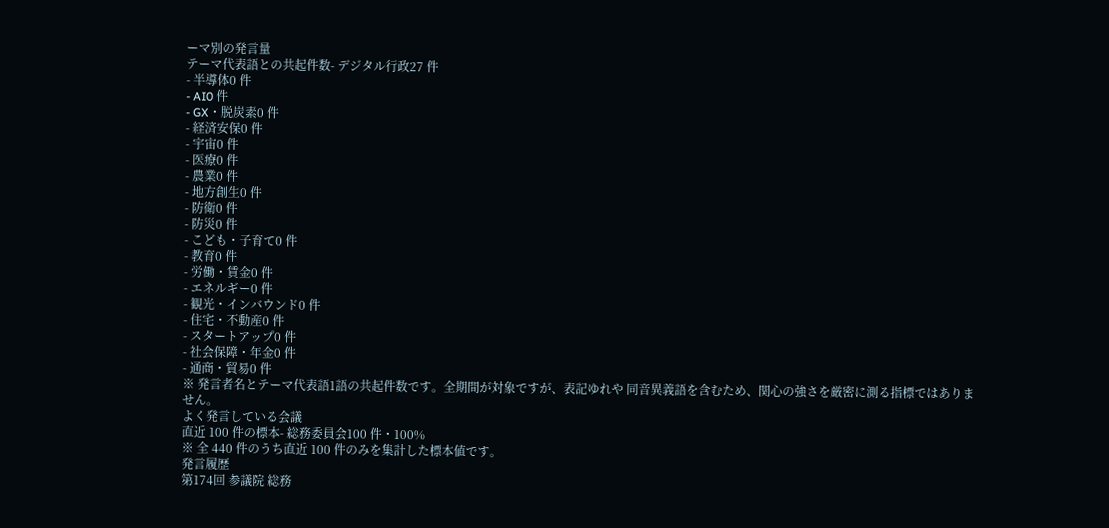ーマ別の発言量
テーマ代表語との共起件数- デジタル行政27 件
- 半導体0 件
- AI0 件
- GX・脱炭素0 件
- 経済安保0 件
- 宇宙0 件
- 医療0 件
- 農業0 件
- 地方創生0 件
- 防衛0 件
- 防災0 件
- こども・子育て0 件
- 教育0 件
- 労働・賃金0 件
- エネルギー0 件
- 観光・インバウンド0 件
- 住宅・不動産0 件
- スタートアップ0 件
- 社会保障・年金0 件
- 通商・貿易0 件
※ 発言者名とテーマ代表語1語の共起件数です。全期間が対象ですが、表記ゆれや 同音異義語を含むため、関心の強さを厳密に測る指標ではありません。
よく発言している会議
直近 100 件の標本- 総務委員会100 件・100%
※ 全 440 件のうち直近 100 件のみを集計した標本値です。
発言履歴
第174回 参議院 総務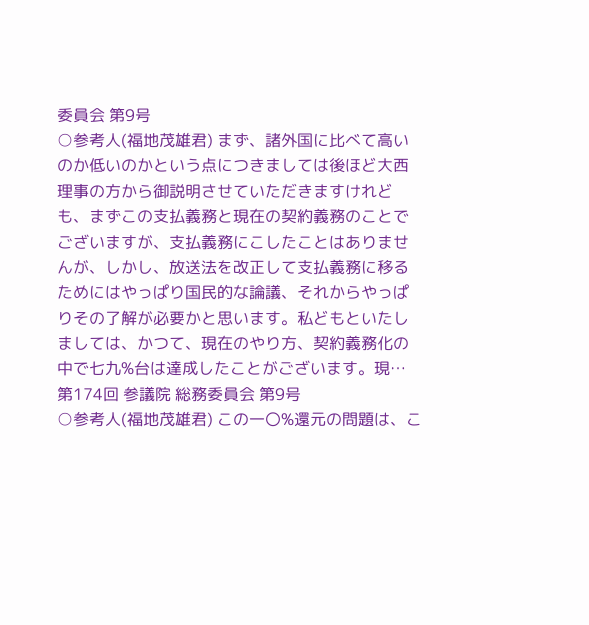委員会 第9号
○参考人(福地茂雄君) まず、諸外国に比べて高いのか低いのかという点につきましては後ほど大西理事の方から御説明させていただきますけれども、まずこの支払義務と現在の契約義務のことでございますが、支払義務にこしたことはありませんが、しかし、放送法を改正して支払義務に移るためにはやっぱり国民的な論議、それからやっぱりその了解が必要かと思います。私どもといたしましては、かつて、現在のやり方、契約義務化の中で七九%台は達成したことがございます。現…
第174回 参議院 総務委員会 第9号
○参考人(福地茂雄君) この一〇%還元の問題は、こ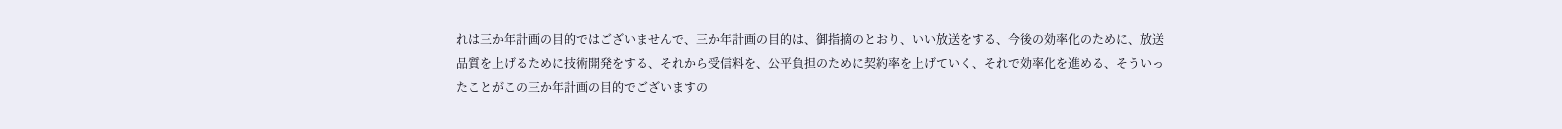れは三か年計画の目的ではございませんで、三か年計画の目的は、御指摘のとおり、いい放送をする、今後の効率化のために、放送品質を上げるために技術開発をする、それから受信料を、公平負担のために契約率を上げていく、それで効率化を進める、そういったことがこの三か年計画の目的でございますの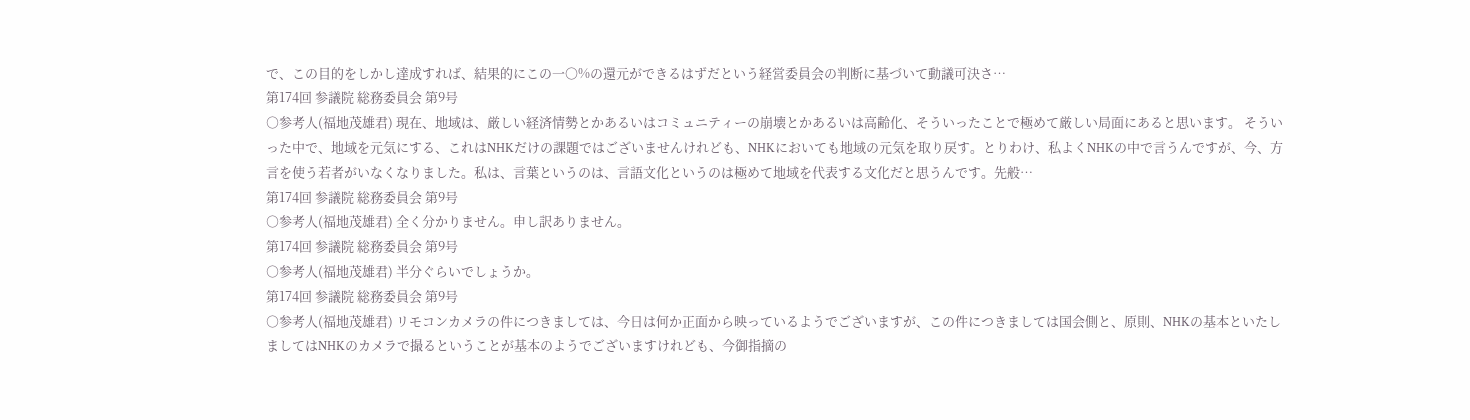で、この目的をしかし達成すれば、結果的にこの一〇%の還元ができるはずだという経営委員会の判断に基づいて動議可決さ…
第174回 参議院 総務委員会 第9号
○参考人(福地茂雄君) 現在、地域は、厳しい経済情勢とかあるいはコミュニティーの崩壊とかあるいは高齢化、そういったことで極めて厳しい局面にあると思います。 そういった中で、地域を元気にする、これはNHKだけの課題ではございませんけれども、NHKにおいても地域の元気を取り戻す。とりわけ、私よくNHKの中で言うんですが、今、方言を使う若者がいなくなりました。私は、言葉というのは、言語文化というのは極めて地域を代表する文化だと思うんです。先般…
第174回 参議院 総務委員会 第9号
○参考人(福地茂雄君) 全く分かりません。申し訳ありません。
第174回 参議院 総務委員会 第9号
○参考人(福地茂雄君) 半分ぐらいでしょうか。
第174回 参議院 総務委員会 第9号
○参考人(福地茂雄君) リモコンカメラの件につきましては、今日は何か正面から映っているようでございますが、この件につきましては国会側と、原則、NHKの基本といたしましてはNHKのカメラで撮るということが基本のようでございますけれども、今御指摘の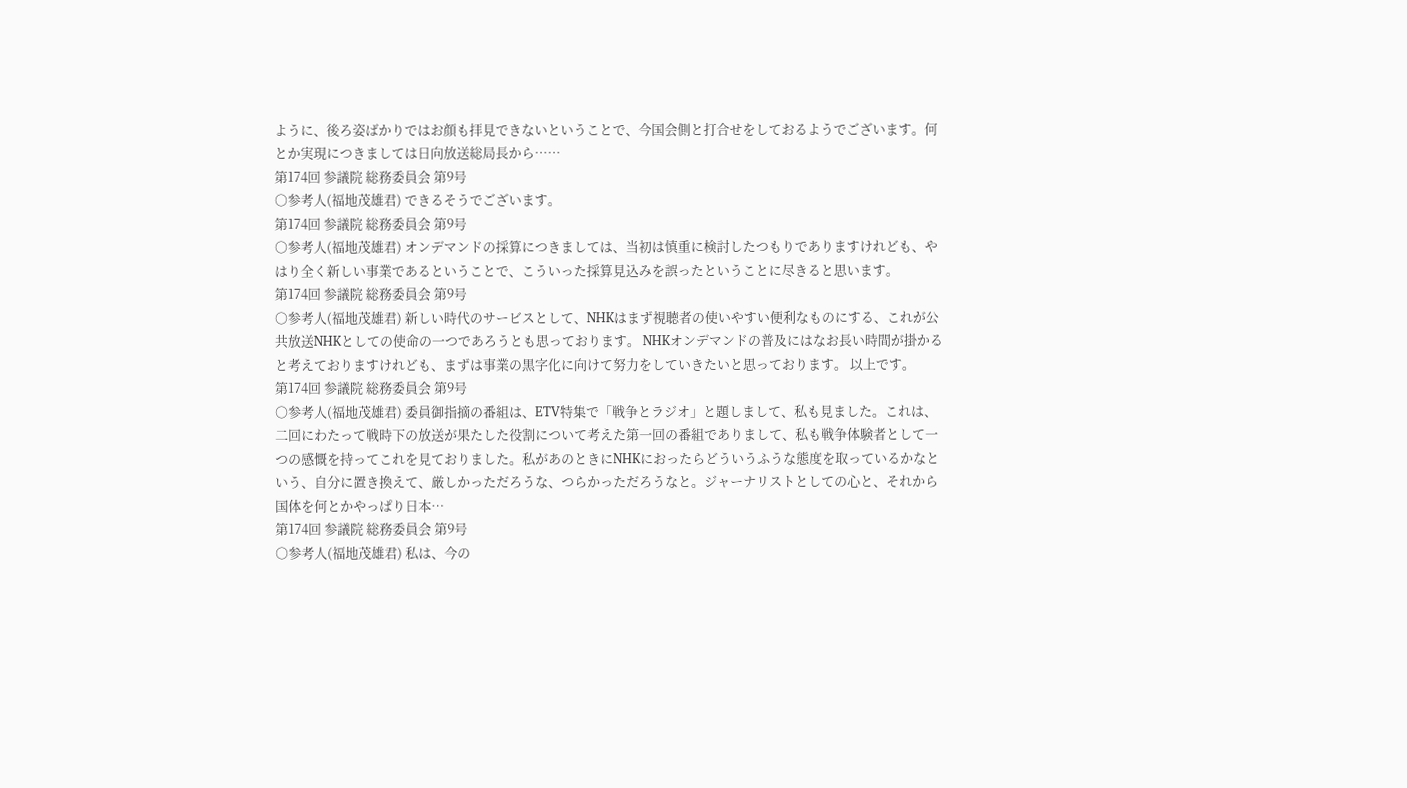ように、後ろ姿ばかりではお顔も拝見できないということで、今国会側と打合せをしておるようでございます。何とか実現につきましては日向放送総局長から……
第174回 参議院 総務委員会 第9号
○参考人(福地茂雄君) できるそうでございます。
第174回 参議院 総務委員会 第9号
○参考人(福地茂雄君) オンデマンドの採算につきましては、当初は慎重に検討したつもりでありますけれども、やはり全く新しい事業であるということで、こういった採算見込みを誤ったということに尽きると思います。
第174回 参議院 総務委員会 第9号
○参考人(福地茂雄君) 新しい時代のサービスとして、NHKはまず視聴者の使いやすい便利なものにする、これが公共放送NHKとしての使命の一つであろうとも思っております。 NHKオンデマンドの普及にはなお長い時間が掛かると考えておりますけれども、まずは事業の黒字化に向けて努力をしていきたいと思っております。 以上です。
第174回 参議院 総務委員会 第9号
○参考人(福地茂雄君) 委員御指摘の番組は、ETV特集で「戦争とラジオ」と題しまして、私も見ました。これは、二回にわたって戦時下の放送が果たした役割について考えた第一回の番組でありまして、私も戦争体験者として一つの感慨を持ってこれを見ておりました。私があのときにNHKにおったらどういうふうな態度を取っているかなという、自分に置き換えて、厳しかっただろうな、つらかっただろうなと。ジャーナリストとしての心と、それから国体を何とかやっぱり日本…
第174回 参議院 総務委員会 第9号
○参考人(福地茂雄君) 私は、今の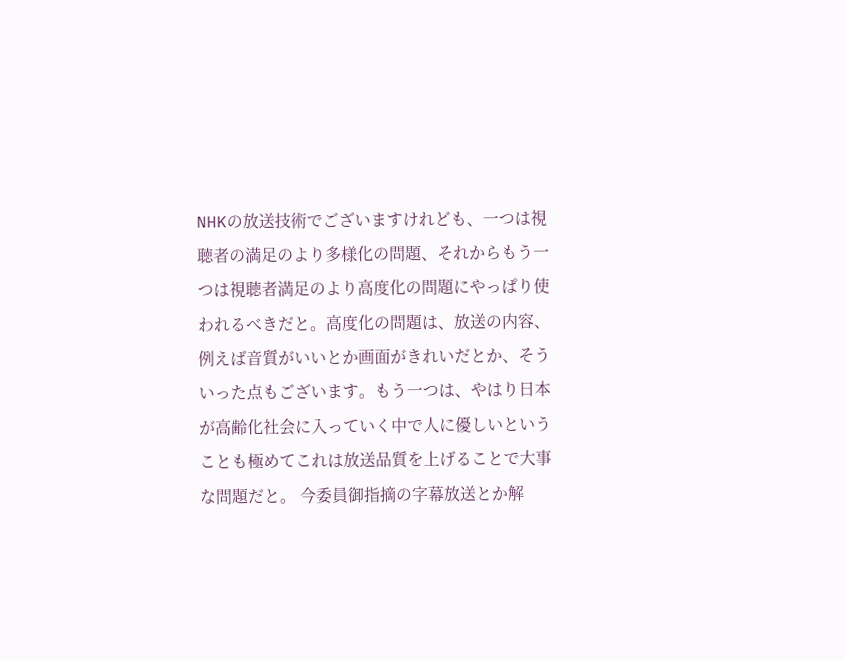NHKの放送技術でございますけれども、一つは視聴者の満足のより多様化の問題、それからもう一つは視聴者満足のより高度化の問題にやっぱり使われるべきだと。高度化の問題は、放送の内容、例えば音質がいいとか画面がきれいだとか、そういった点もございます。もう一つは、やはり日本が高齢化社会に入っていく中で人に優しいということも極めてこれは放送品質を上げることで大事な問題だと。 今委員御指摘の字幕放送とか解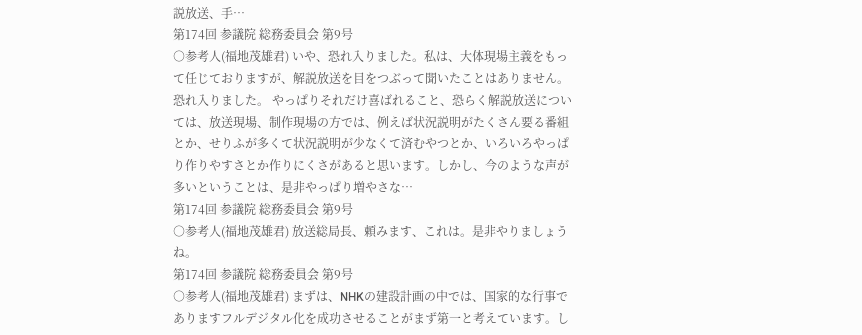説放送、手…
第174回 参議院 総務委員会 第9号
○参考人(福地茂雄君) いや、恐れ入りました。私は、大体現場主義をもって任じておりますが、解説放送を目をつぶって聞いたことはありません。恐れ入りました。 やっぱりそれだけ喜ばれること、恐らく解説放送については、放送現場、制作現場の方では、例えば状況説明がたくさん要る番組とか、せりふが多くて状況説明が少なくて済むやつとか、いろいろやっぱり作りやすさとか作りにくさがあると思います。しかし、今のような声が多いということは、是非やっぱり増やさな…
第174回 参議院 総務委員会 第9号
○参考人(福地茂雄君) 放送総局長、頼みます、これは。是非やりましょうね。
第174回 参議院 総務委員会 第9号
○参考人(福地茂雄君) まずは、NHKの建設計画の中では、国家的な行事でありますフルデジタル化を成功させることがまず第一と考えています。し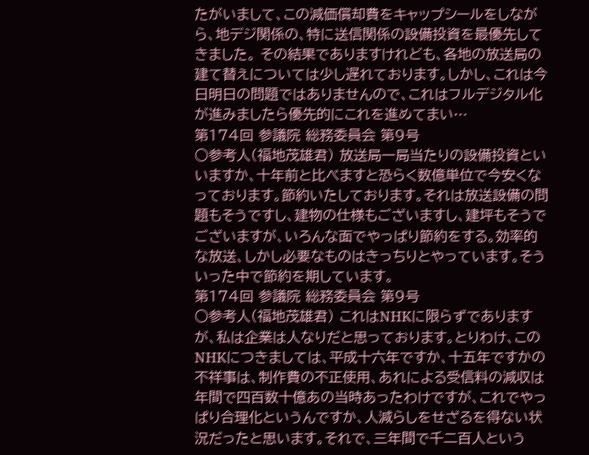たがいまして、この減価償却費をキャップシールをしながら、地デジ関係の、特に送信関係の設備投資を最優先してきました。 その結果でありますけれども、各地の放送局の建て替えについては少し遅れております。しかし、これは今日明日の問題ではありませんので、これはフルデジタル化が進みましたら優先的にこれを進めてまい…
第174回 参議院 総務委員会 第9号
○参考人(福地茂雄君) 放送局一局当たりの設備投資といいますか、十年前と比べますと恐らく数億単位で今安くなっております。節約いたしております。それは放送設備の問題もそうですし、建物の仕様もございますし、建坪もそうでございますが、いろんな面でやっぱり節約をする。効率的な放送、しかし必要なものはきっちりとやっています。そういった中で節約を期しています。
第174回 参議院 総務委員会 第9号
○参考人(福地茂雄君) これはNHKに限らずでありますが、私は企業は人なりだと思っております。とりわけ、このNHKにつきましては、平成十六年ですか、十五年ですかの不祥事は、制作費の不正使用、あれによる受信料の減収は年間で四百数十億あの当時あったわけですが、これでやっぱり合理化というんですか、人減らしをせざるを得ない状況だったと思います。それで、三年間で千二百人という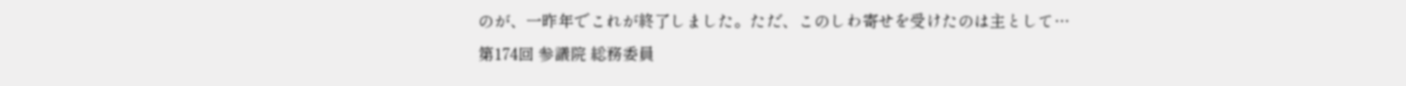のが、一昨年でこれが終了しました。ただ、このしわ寄せを受けたのは主として…
第174回 参議院 総務委員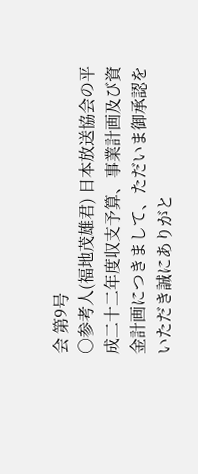会 第9号
○参考人(福地茂雄君) 日本放送協会の平成二十二年度収支予算、事業計画及び資金計画につきまして、ただいま御承認をいただき誠にありがと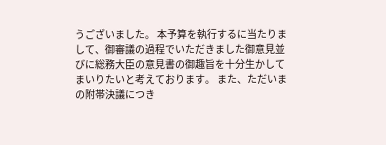うございました。 本予算を執行するに当たりまして、御審議の過程でいただきました御意見並びに総務大臣の意見書の御趣旨を十分生かしてまいりたいと考えております。 また、ただいまの附帯決議につき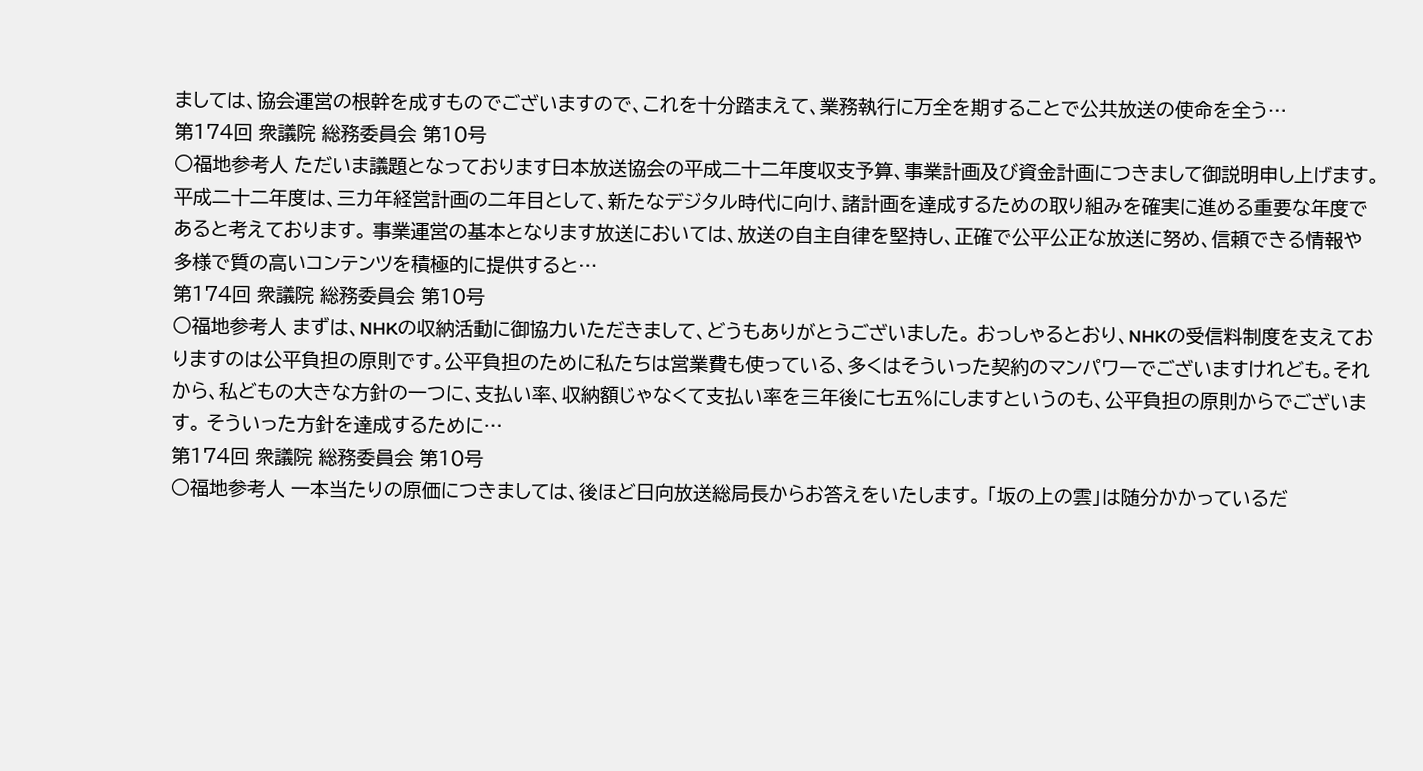ましては、協会運営の根幹を成すものでございますので、これを十分踏まえて、業務執行に万全を期することで公共放送の使命を全う…
第174回 衆議院 総務委員会 第10号
○福地参考人 ただいま議題となっております日本放送協会の平成二十二年度収支予算、事業計画及び資金計画につきまして御説明申し上げます。 平成二十二年度は、三カ年経営計画の二年目として、新たなデジタル時代に向け、諸計画を達成するための取り組みを確実に進める重要な年度であると考えております。 事業運営の基本となります放送においては、放送の自主自律を堅持し、正確で公平公正な放送に努め、信頼できる情報や多様で質の高いコンテンツを積極的に提供すると…
第174回 衆議院 総務委員会 第10号
○福地参考人 まずは、NHKの収納活動に御協力いただきまして、どうもありがとうございました。 おっしゃるとおり、NHKの受信料制度を支えておりますのは公平負担の原則です。公平負担のために私たちは営業費も使っている、多くはそういった契約のマンパワーでございますけれども。それから、私どもの大きな方針の一つに、支払い率、収納額じゃなくて支払い率を三年後に七五%にしますというのも、公平負担の原則からでございます。 そういった方針を達成するために…
第174回 衆議院 総務委員会 第10号
○福地参考人 一本当たりの原価につきましては、後ほど日向放送総局長からお答えをいたします。 「坂の上の雲」は随分かかっているだ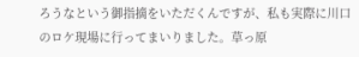ろうなという御指摘をいただくんですが、私も実際に川口のロケ現場に行ってまいりました。草っ原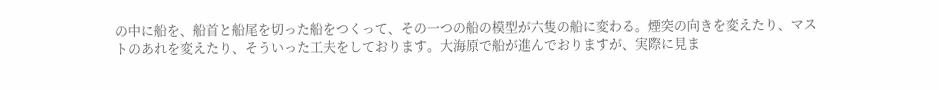の中に船を、船首と船尾を切った船をつくって、その一つの船の模型が六隻の船に変わる。煙突の向きを変えたり、マストのあれを変えたり、そういった工夫をしております。大海原で船が進んでおりますが、実際に見ま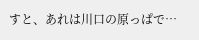すと、あれは川口の原っぱで…